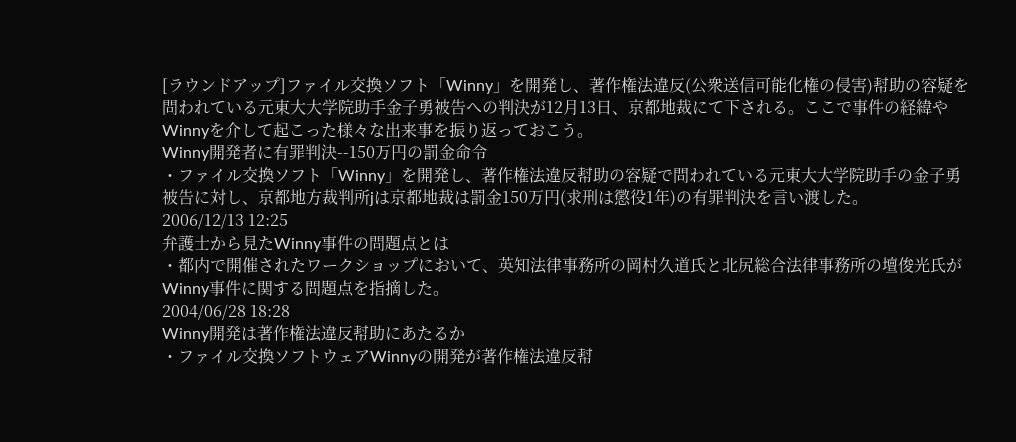[ラウンドアップ]ファイル交換ソフト「Winny」を開発し、著作権法違反(公衆送信可能化権の侵害)幇助の容疑を問われている元東大大学院助手金子勇被告への判決が12月13日、京都地裁にて下される。ここで事件の経緯やWinnyを介して起こった様々な出来事を振り返っておこう。
Winny開発者に有罪判決--150万円の罰金命令
・ファイル交換ソフト「Winny」を開発し、著作権法違反幇助の容疑で問われている元東大大学院助手の金子勇被告に対し、京都地方裁判所jは京都地裁は罰金150万円(求刑は懲役1年)の有罪判決を言い渡した。
2006/12/13 12:25
弁護士から見たWinny事件の問題点とは
・都内で開催されたワークショップにおいて、英知法律事務所の岡村久道氏と北尻総合法律事務所の壇俊光氏がWinny事件に関する問題点を指摘した。
2004/06/28 18:28
Winny開発は著作権法違反幇助にあたるか
・ファイル交換ソフトウェアWinnyの開発が著作権法違反幇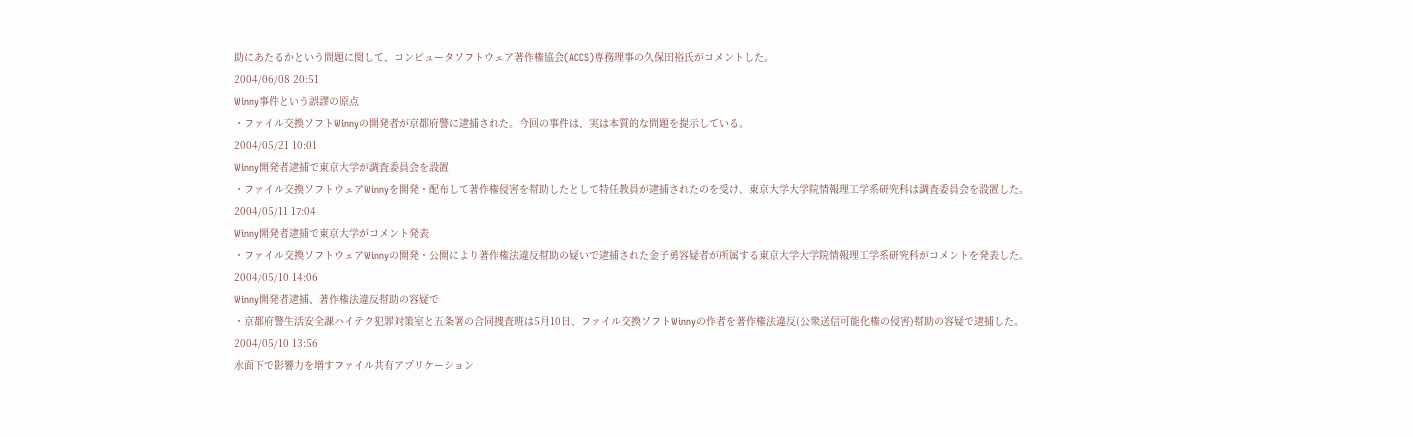助にあたるかという問題に関して、コンピュータソフトウェア著作権協会(ACCS)専務理事の久保田裕氏がコメントした。
2004/06/08 20:51
Winny事件という誤謬の原点
・ファイル交換ソフトWinnyの開発者が京都府警に逮捕された。今回の事件は、実は本質的な問題を提示している。
2004/05/21 10:01
Winny開発者逮捕で東京大学が調査委員会を設置
・ファイル交換ソフトウェアWinnyを開発・配布して著作権侵害を幇助したとして特任教員が逮捕されたのを受け、東京大学大学院情報理工学系研究科は調査委員会を設置した。
2004/05/11 17:04
Winny開発者逮捕で東京大学がコメント発表
・ファイル交換ソフトウェアWinnyの開発・公開により著作権法違反幇助の疑いで逮捕された金子勇容疑者が所属する東京大学大学院情報理工学系研究科がコメントを発表した。
2004/05/10 14:06
Winny開発者逮捕、著作権法違反幇助の容疑で
・京都府警生活安全課ハイテク犯罪対策室と五条署の合同捜査班は5月10日、ファイル交換ソフトWinnyの作者を著作権法違反(公衆送信可能化権の侵害)幇助の容疑で逮捕した。
2004/05/10 13:56
水面下で影響力を増すファイル共有アプリケーション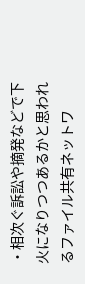・相次ぐ訴訟や摘発などで下火になりつつあるかと思われるファイル共有ネットワ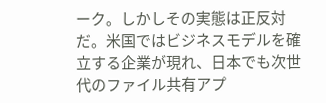ーク。しかしその実態は正反対だ。米国ではビジネスモデルを確立する企業が現れ、日本でも次世代のファイル共有アプ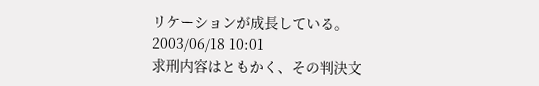リケーションが成長している。
2003/06/18 10:01
求刑内容はともかく、その判決文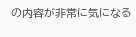の内容が非常に気になる